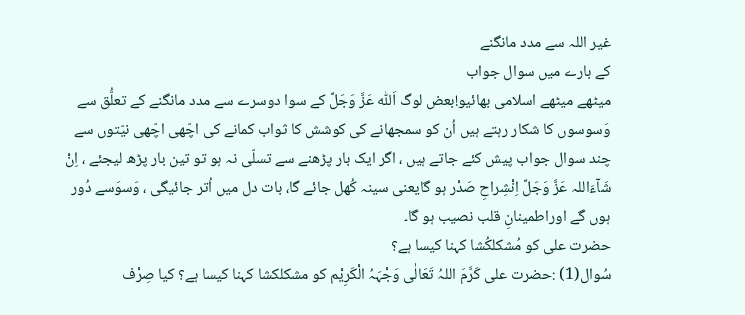غیر اللہ سے مدد مانگنے
کے بارے میں سوال جواب
میٹھے میٹھے اسلامی بھائیو!بعض لوگ اَللّٰہ عَزَّ وَجَلَّ کے سوا دوسرے سے مدد مانگنے کے تعلُّق سے وَسوسوں کا شکار رہتے ہیں اُن کو سمجھانے کی کوشش کا ثواب کمانے کی اچّھی اچّھی نیّتوں سے چند سوال جواب پیش کئے جاتے ہیں ، اگر ایک بار پڑھنے سے تسلّی نہ ہو تو تین بار پڑھ لیجئے ، اِنْ شَآءَاللہ عَزَّ وَجَلَّ اِنْشِراحِ صَدْر ہو گایعنی سینہ کُھل جائے گا، بات دل میں اُتر جائیگی ، وَسوَسے دُور ہوں گے اوراطمینانِ قلب نصیب ہو گا۔
حضرت علی کو مُشکلکُشا کہنا کیسا ہے؟
سُوال(1) :حضرت علی کَرَّمَ اللہُ تَعَالٰی وَجْہَہُ الْکَرِیْم کو مشکلکشا کہنا کیسا ہے؟ کیا صِرْف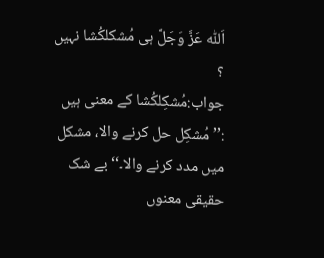اَللّٰہ عَزَّ وَجَلَّ ہی مُشکلکُشا نہیں ؟
جواب:مُشکِلکُشا کے معنی ہیں :’’ مُشکِل حل کرنے والا، مشکل میں مدد کرنے والا۔‘‘ بے شک حقیقی معنوں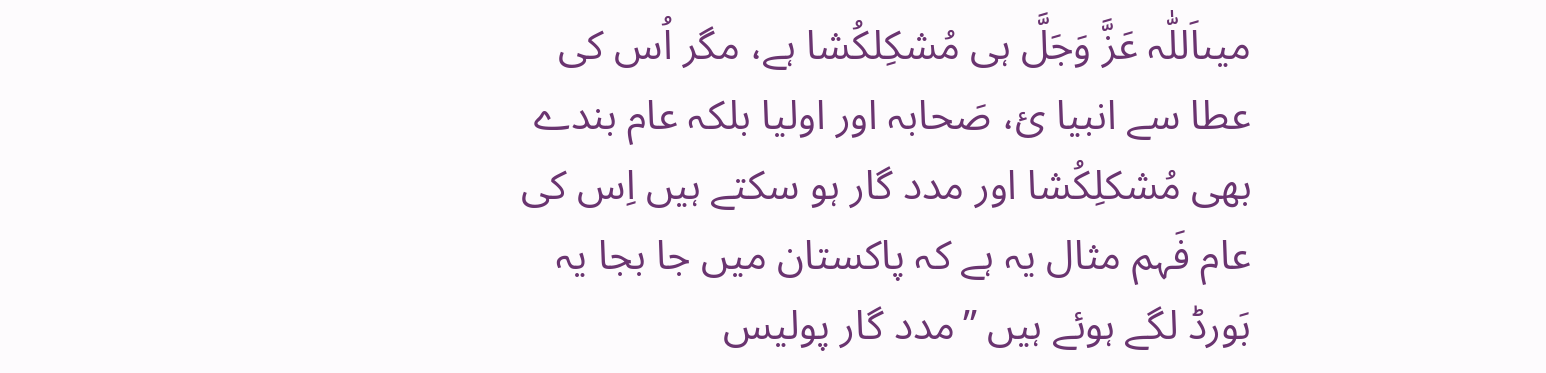میںاَللّٰہ عَزَّ وَجَلَّ ہی مُشکِلکُشا ہے، مگر اُس کی عطا سے انبیا ئ، صَحابہ اور اولیا بلکہ عام بندے بھی مُشکلِکُشا اور مدد گار ہو سکتے ہیں اِس کی عام فَہم مثال یہ ہے کہ پاکستان میں جا بجا یہ بَورڈ لگے ہوئے ہیں ’’مدد گار پولیس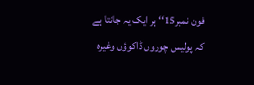فون نمبر15‘‘ ہر ایک یہ جانتا ہے کہ پولیس چوروں ڈاکوؤں وغیرہ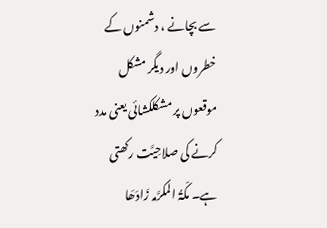سے بچانے ، دشمنوں کے خطروں اور دیگر مشکل موقعوں پر مشکلکشائی یعنی مدد کرنے کی صلاحِیَّت رکھتی ہے۔ مکّۃُ المکرَّمہ زَادَھَا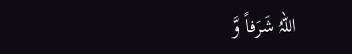اللہُ شَرَفاً وَّ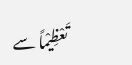تَعْظِیْماً سے